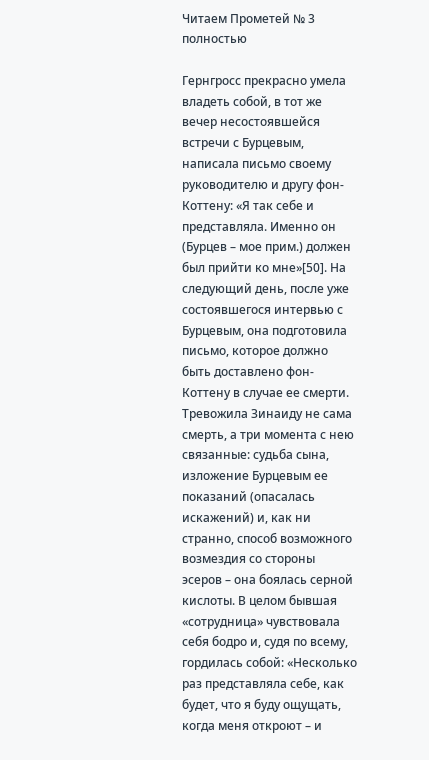Читаем Прометей № 3 полностью

Гернгросс прекрасно умела владеть собой, в тот же вечер несостоявшейся встречи с Бурцевым, написала письмо своему руководителю и другу фон-Коттену: «Я так себе и представляла. Именно он (Бурцев – мое прим.) должен был прийти ко мне»[50]. На следующий день, после уже состоявшегося интервью с Бурцевым, она подготовила письмо, которое должно быть доставлено фон-Коттену в случае ее смерти. Тревожила Зинаиду не сама смерть, а три момента с нею связанные: судьба сына, изложение Бурцевым ее показаний (опасалась искажений) и, как ни странно, способ возможного возмездия со стороны эсеров – она боялась серной кислоты. В целом бывшая «сотрудница» чувствовала себя бодро и, судя по всему, гордилась собой: «Несколько раз представляла себе, как будет, что я буду ощущать, когда меня откроют – и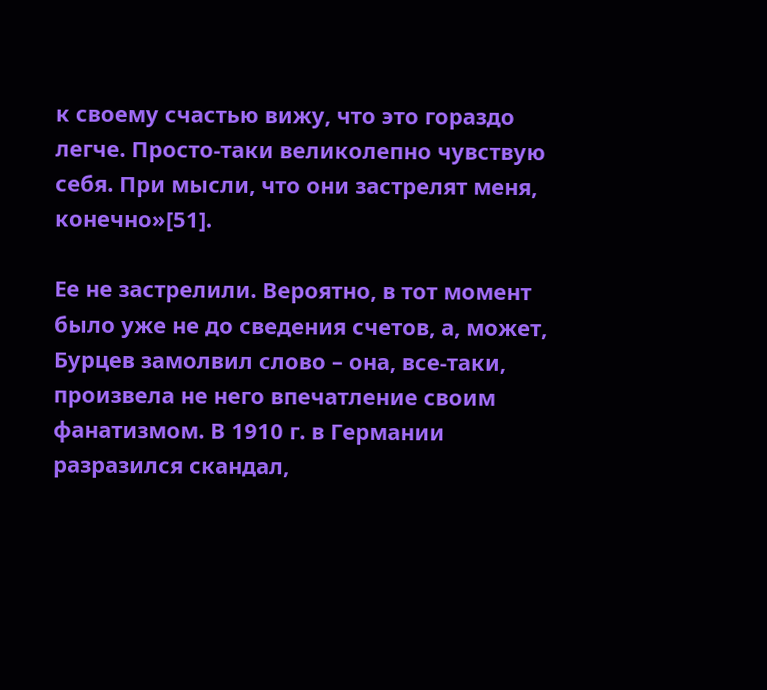к своему счастью вижу, что это гораздо легче. Просто-таки великолепно чувствую себя. При мысли, что они застрелят меня, конечно»[51].

Ее не застрелили. Вероятно, в тот момент было уже не до сведения счетов, а, может, Бурцев замолвил слово – она, все-таки, произвела не него впечатление своим фанатизмом. В 1910 г. в Германии разразился скандал,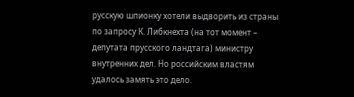русскую шпионку хотели выдворить из страны по запросу К. Либкнехта (на тот момент – депутата прусского ландтага) министру внутренних дел. Но российским властям удалось замять это дело.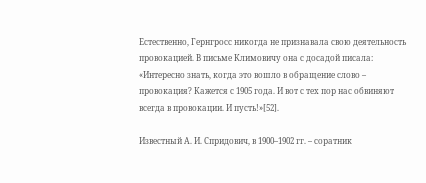Естественно, Гернгросс никогда не признавала свою деятельность провокацией. В письме Климовичу она с досадой писала: «Интересно знать, когда это вошло в обращение слово – провокация? Кажется с 1905 года. И вот с тех пор нас обвиняют всегда в провокации. И пусть!»[52].

Известный А. И. Спридович, в 1900–1902 гг. – соратник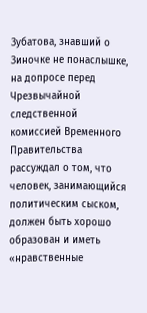Зубатова, знавший о Зиночке не понаслышке, на допросе перед Чрезвычайной следственной комиссией Временного Правительства рассуждал о том, что человек, занимающийся политическим сыском, должен быть хорошо образован и иметь «нравственные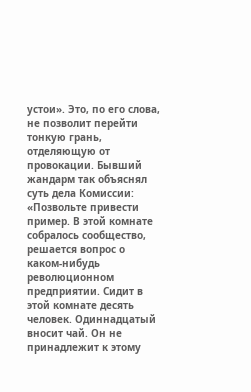устои». Это, по его слова, не позволит перейти тонкую грань, отделяющую от провокации. Бывший жандарм так объяснял суть дела Комиссии: «Позвольте привести пример. В этой комнате собралось сообщество, решается вопрос о каком-нибудь революционном предприятии. Сидит в этой комнате десять человек. Одиннадцатый вносит чай. Он не принадлежит к этому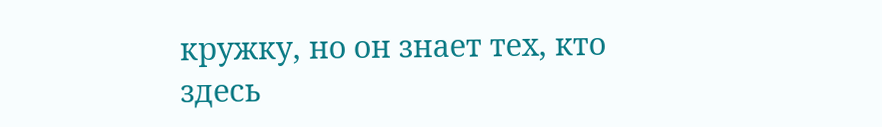кружку, но он знает тех, кто здесь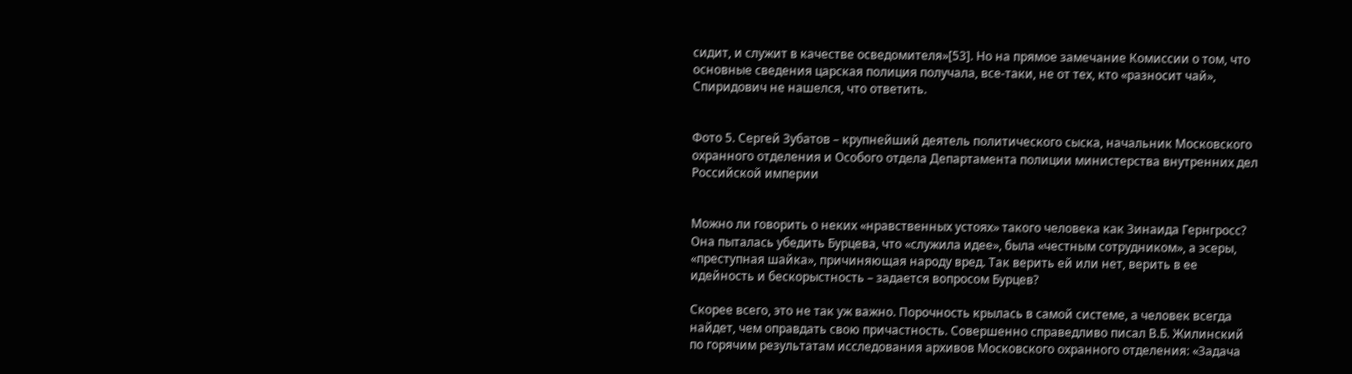сидит, и служит в качестве осведомителя»[53]. Но на прямое замечание Комиссии о том, что основные сведения царская полиция получала, все-таки, не от тех, кто «разносит чай», Спиридович не нашелся, что ответить.


Фото 5. Сергей Зубатов – крупнейший деятель политического сыска, начальник Московского охранного отделения и Особого отдела Департамента полиции министерства внутренних дел Российской империи


Можно ли говорить о неких «нравственных устоях» такого человека как Зинаида Гернгросс? Она пыталась убедить Бурцева, что «служила идее», была «честным сотрудником», а эсеры, «преступная шайка», причиняющая народу вред. Так верить ей или нет, верить в ее идейность и бескорыстность – задается вопросом Бурцев?

Скорее всего, это не так уж важно. Порочность крылась в самой системе, а человек всегда найдет, чем оправдать свою причастность. Совершенно справедливо писал В.Б. Жилинский по горячим результатам исследования архивов Московского охранного отделения: «Задача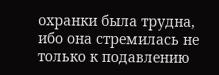охранки была трудна, ибо она стремилась не только к подавлению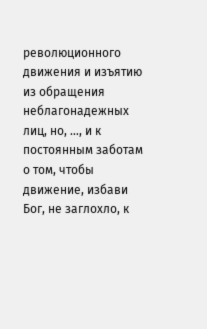революционного движения и изъятию из обращения неблагонадежных лиц, но, …, и к постоянным заботам о том, чтобы движение, избави Бог, не заглохло, к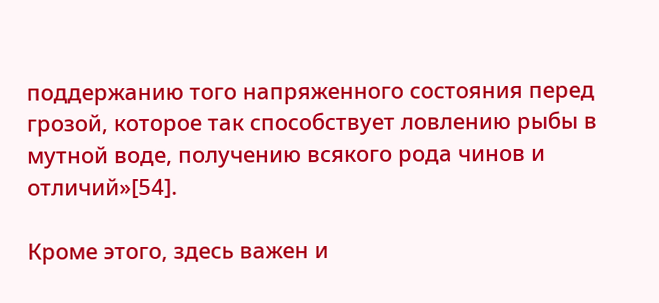поддержанию того напряженного состояния перед грозой, которое так способствует ловлению рыбы в мутной воде, получению всякого рода чинов и отличий»[54].

Кроме этого, здесь важен и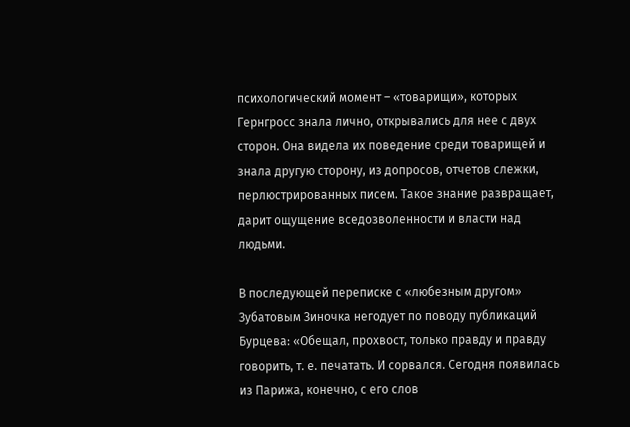психологический момент – «товарищи», которых Гернгросс знала лично, открывались для нее с двух сторон. Она видела их поведение среди товарищей и знала другую сторону, из допросов, отчетов слежки, перлюстрированных писем. Такое знание развращает, дарит ощущение вседозволенности и власти над людьми.

В последующей переписке с «любезным другом» Зубатовым Зиночка негодует по поводу публикаций Бурцева: «Обещал, прохвост, только правду и правду говорить, т. е. печатать. И сорвался. Сегодня появилась из Парижа, конечно, с его слов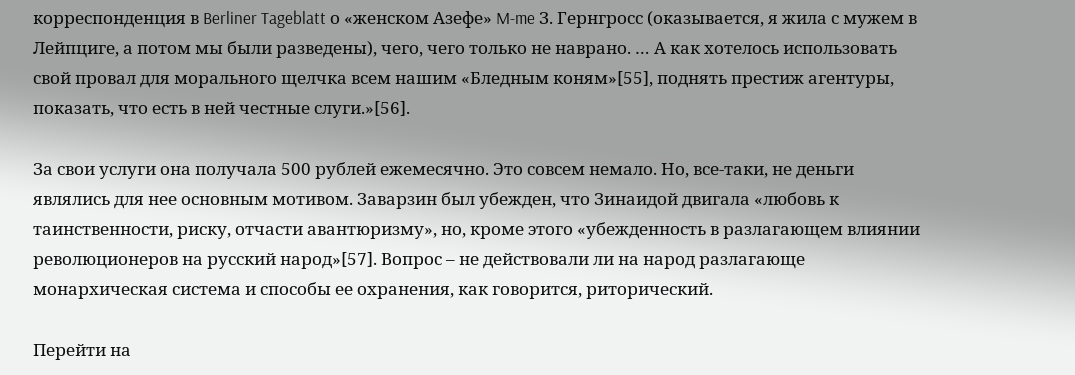корреспонденция в Berliner Tageblatt о «женском Азефе» M-me З. Гернгросс (оказывается, я жила с мужем в Лейпциге, а потом мы были разведены), чего, чего только не наврано. … А как хотелось использовать свой провал для морального щелчка всем нашим «Бледным коням»[55], поднять престиж агентуры, показать, что есть в ней честные слуги.»[56].

За свои услуги она получала 500 рублей ежемесячно. Это совсем немало. Но, все-таки, не деньги являлись для нее основным мотивом. Заварзин был убежден, что Зинаидой двигала «любовь к таинственности, риску, отчасти авантюризму», но, кроме этого «убежденность в разлагающем влиянии революционеров на русский народ»[57]. Вопрос – не действовали ли на народ разлагающе монархическая система и способы ее охранения, как говорится, риторический.

Перейти на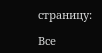страницу:

Все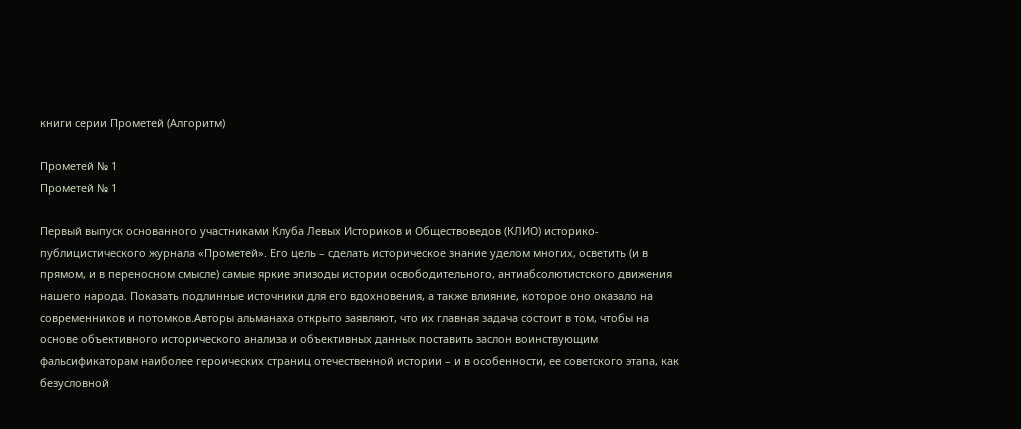книги серии Прометей (Алгоритм)

Прометей № 1
Прометей № 1

Первый выпуск основанного участниками Клуба Левых Историков и Обществоведов (КЛИО) историко-публицистического журнала «Прометей». Его цель – сделать историческое знание уделом многих, осветить (и в прямом, и в переносном смысле) самые яркие эпизоды истории освободительного, антиабсолютистского движения нашего народа. Показать подлинные источники для его вдохновения, а также влияние, которое оно оказало на современников и потомков.Авторы альманаха открыто заявляют, что их главная задача состоит в том, чтобы на основе объективного исторического анализа и объективных данных поставить заслон воинствующим фальсификаторам наиболее героических страниц отечественной истории – и в особенности, ее советского этапа, как безусловной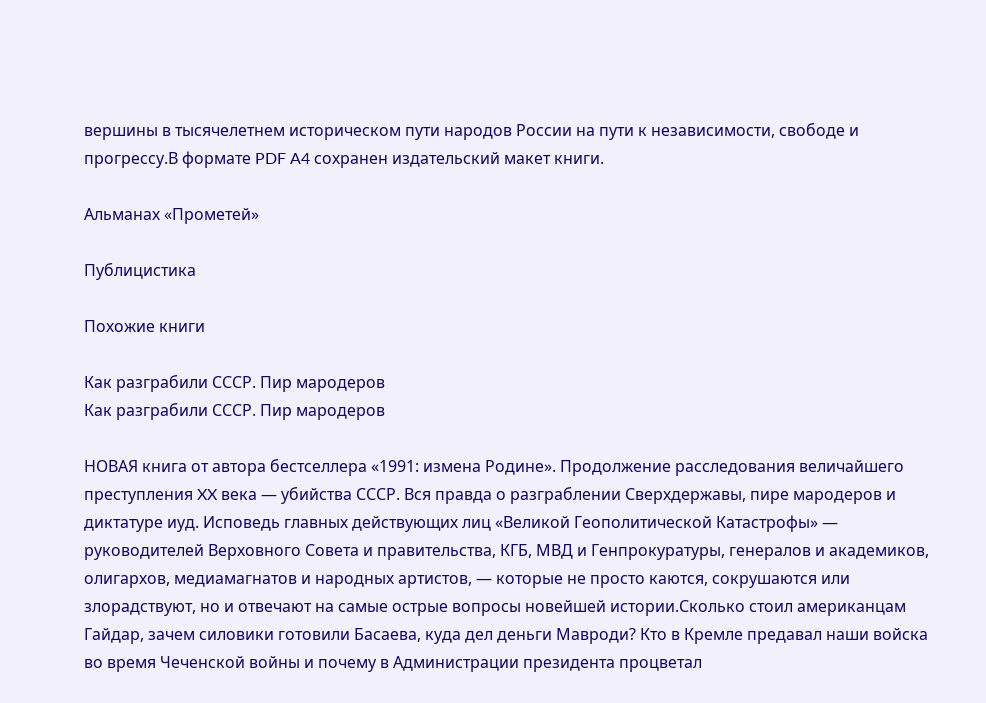вершины в тысячелетнем историческом пути народов России на пути к независимости, свободе и прогрессу.В формате PDF A4 сохранен издательский макет книги.

Альманах «Прометей»

Публицистика

Похожие книги

Как разграбили СССР. Пир мародеров
Как разграбили СССР. Пир мародеров

НОВАЯ книга от автора бестселлера «1991: измена Родине». Продолжение расследования величайшего преступления XX века — убийства СССР. Вся правда о разграблении Сверхдержавы, пире мародеров и диктатуре иуд. Исповедь главных действующих лиц «Великой Геополитической Катастрофы» — руководителей Верховного Совета и правительства, КГБ, МВД и Генпрокуратуры, генералов и академиков, олигархов, медиамагнатов и народных артистов, — которые не просто каются, сокрушаются или злорадствуют, но и отвечают на самые острые вопросы новейшей истории.Сколько стоил американцам Гайдар, зачем силовики готовили Басаева, куда дел деньги Мавроди? Кто в Кремле предавал наши войска во время Чеченской войны и почему в Администрации президента процветал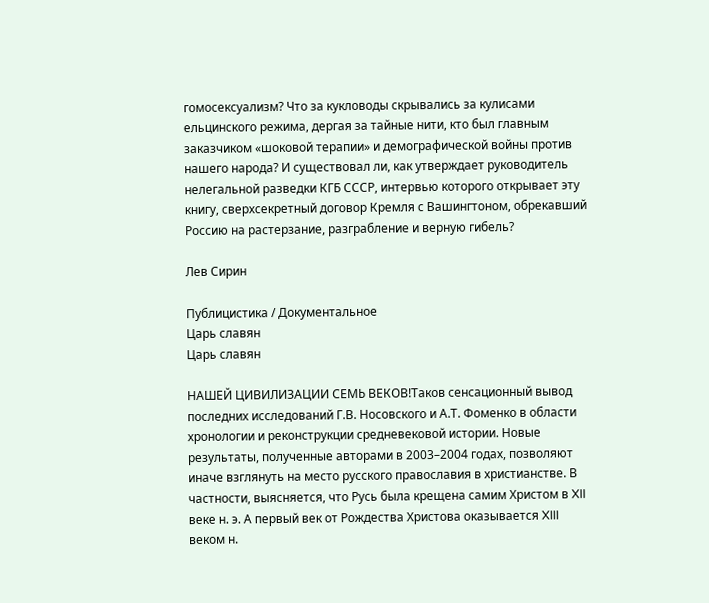гомосексуализм? Что за кукловоды скрывались за кулисами ельцинского режима, дергая за тайные нити, кто был главным заказчиком «шоковой терапии» и демографической войны против нашего народа? И существовал ли, как утверждает руководитель нелегальной разведки КГБ СССР, интервью которого открывает эту книгу, сверхсекретный договор Кремля с Вашингтоном, обрекавший Россию на растерзание, разграбление и верную гибель?

Лев Сирин

Публицистика / Документальное
Царь славян
Царь славян

НАШЕЙ ЦИВИЛИЗАЦИИ СЕМЬ ВЕКОВ!Таков сенсационный вывод последних исследований Г.В. Носовского и А.Т. Фоменко в области хронологии и реконструкции средневековой истории. Новые результаты, полученные авторами в 2003–2004 годах, позволяют иначе взглянуть на место русского православия в христианстве. В частности, выясняется, что Русь была крещена самим Христом в XII веке н. э. А первый век от Рождества Христова оказывается XIII веком н.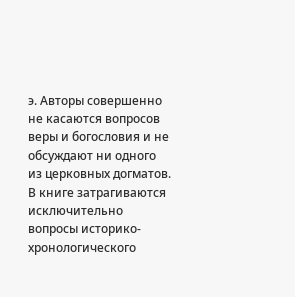э. Авторы совершенно не касаются вопросов веры и богословия и не обсуждают ни одного из церковных догматов. В книге затрагиваются исключительно вопросы историко-хронологического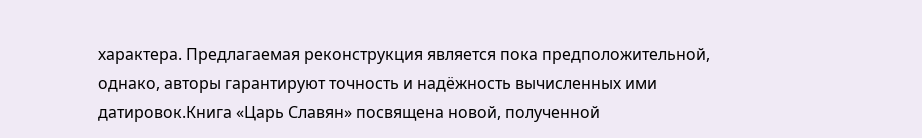характера. Предлагаемая реконструкция является пока предположительной, однако, авторы гарантируют точность и надёжность вычисленных ими датировок.Книга «Царь Славян» посвящена новой, полученной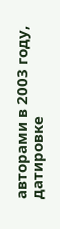авторами в 2003 году, датировке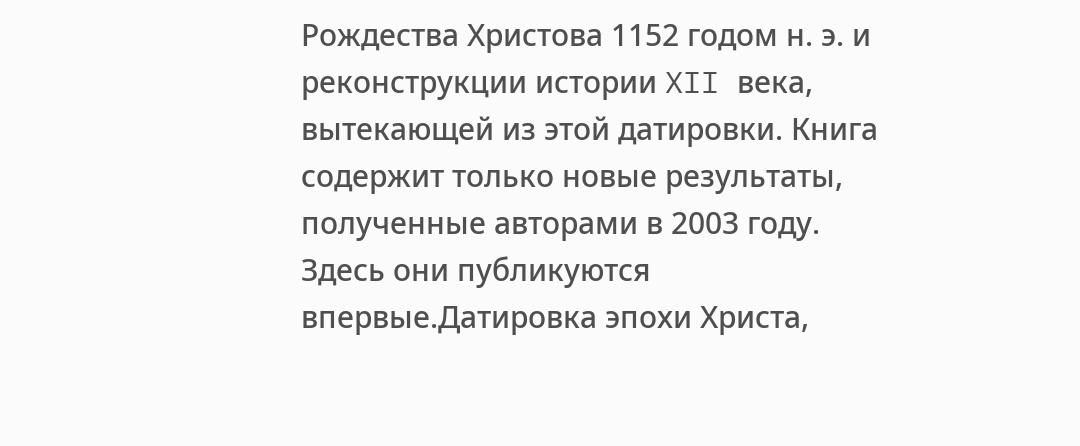Рождества Христова 1152 годом н. э. и реконструкции истории XII века, вытекающей из этой датировки. Книга содержит только новые результаты, полученные авторами в 2003 году. Здесь они публикуются впервые.Датировка эпохи Христа,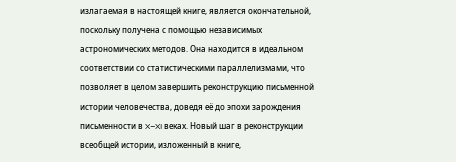излагаемая в настоящей книге, является окончательной, поскольку получена с помощью независимых астрономических методов. Она находится в идеальном соответствии со статистическими параллелизмами, что позволяет в целом завершить реконструкцию письменной истории человечества, доведя её до эпохи зарождения письменности в X–XI веках. Новый шаг в реконструкции всеобщей истории, изложенный в книге,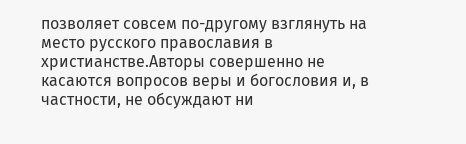позволяет совсем по-другому взглянуть на место русского православия в христианстве.Авторы совершенно не касаются вопросов веры и богословия и, в частности, не обсуждают ни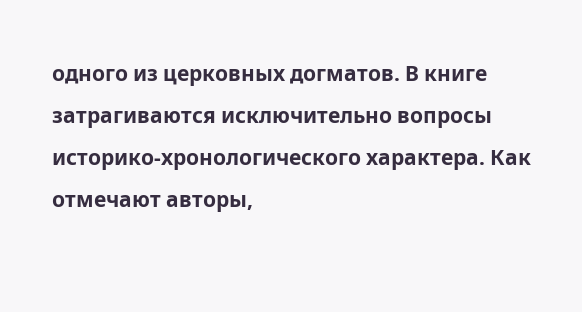одного из церковных догматов. В книге затрагиваются исключительно вопросы историко-хронологического характера. Как отмечают авторы,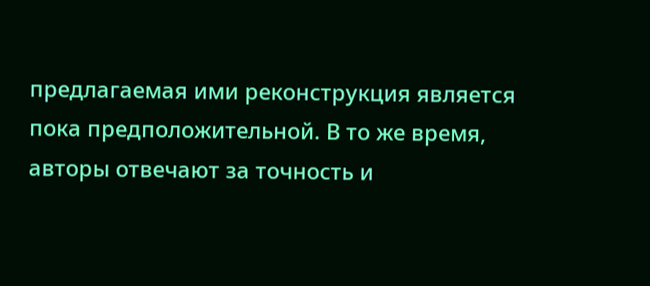предлагаемая ими реконструкция является пока предположительной. В то же время, авторы отвечают за точность и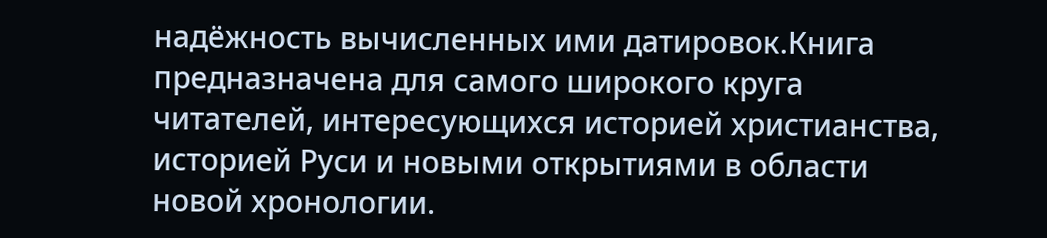надёжность вычисленных ими датировок.Книга предназначена для самого широкого круга читателей, интересующихся историей христианства, историей Руси и новыми открытиями в области новой хронологии.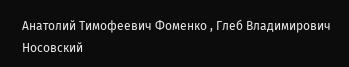Анатолий Тимофеевич Фоменко , Глеб Владимирович Носовский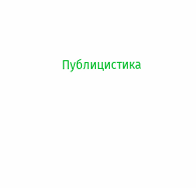Публицистика